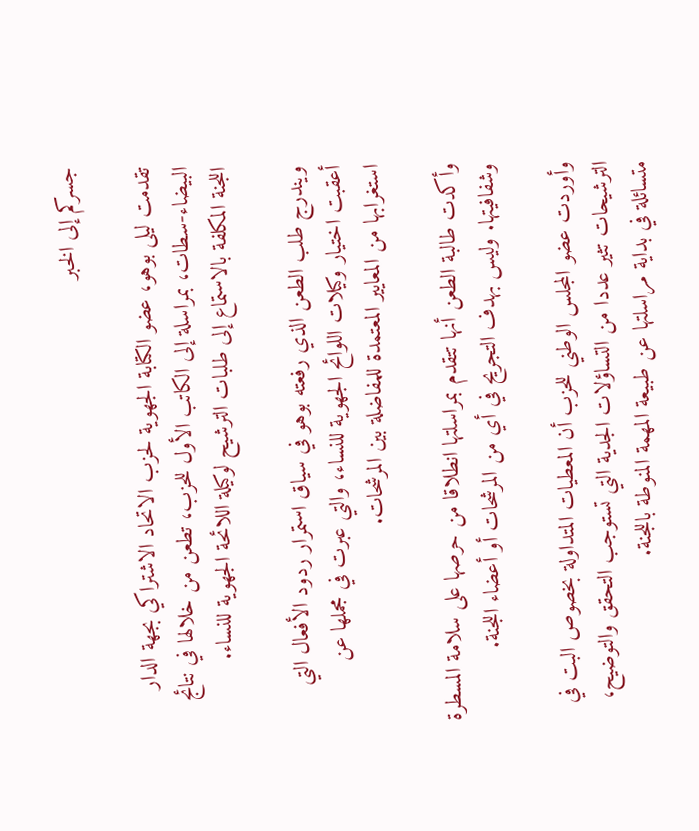جسركم إلى الخبر

تقدمت ليلى بوهو، عضو الكتابة الجهوية لحزب الاتحاد الاشتراكي بجهة الدار البيضاء-سطات، بمراسلة إلى الكاتب الأول للحزب، تطعن من خلالها في نتائج اللجنة المكلفة بالاستماع إلى طلبات الترشيح لوكيلة اللائحة الجهوية للنساء.

ويندرج طلب الطعن الذي رفعته بوهو في سياق استمرار ردود الأفعال التي أعقبت اختيار وكيلات اللوائح الجهوية للنساء، والتي عبرت في مجملها عن استغرابها من المعايير المعتمدة للمفاضلة بين المرشحات.

وأكدت طالبة الطعن أنها تتقدم بمراسلتها انطلاقا من حرصها على سلامة المسطرة وشفافيتها. وليس بهدف التجريح في أي من المرشحات أو أعضاء اللجنة.

وأوردت عضو المجلس الوطني للحزب أن المعطيات المتداولة بخصوص البت في الترشيحات تثير عددا من التساؤلات الجدية التي تستوجب التحقق والتوضيح، متسائلة في بداية مراسلتها عن طبيعة المهمة المنوطة باللجنة.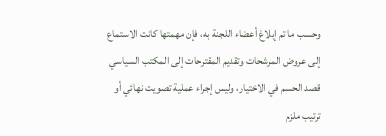وحسب ما تم إبلاغ أعضاء اللجنة به، فإن مهمتها كانت الاستماع إلى عروض المرشحات وتقديم المقترحات إلى المكتب السياسي قصد الحسم في الاختيار، وليس إجراء عملية تصويت نهائي أو ترتيب ملزم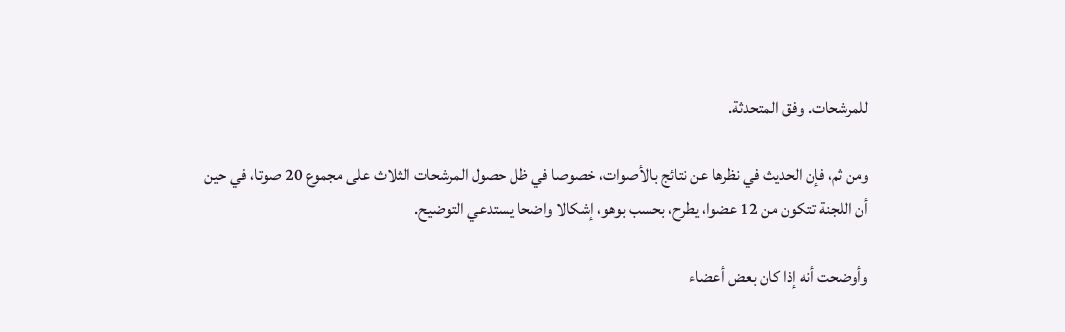للمرشحات. وفق المتحدثة.

ومن ثم، فإن الحديث في نظرها عن نتائج بالأصوات، خصوصا في ظل حصول المرشحات الثلاث على مجموع 20 صوتا، في حين أن اللجنة تتكون من 12 عضوا، يطرح، بحسب بوهو، إشكالا واضحا يستدعي التوضيح.

وأوضحت أنه إذا كان بعض أعضاء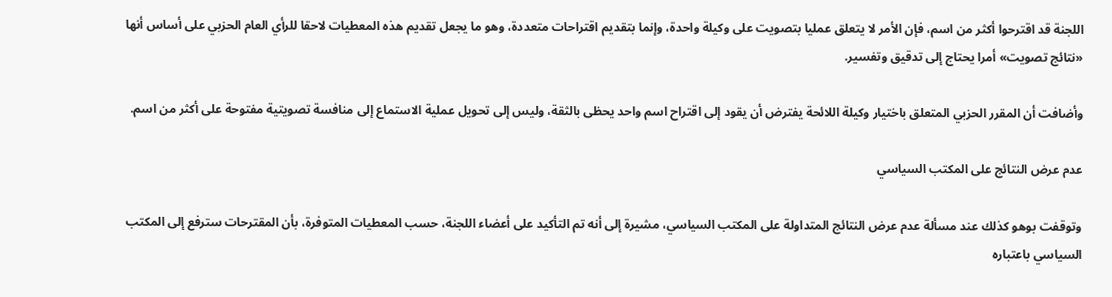اللجنة قد اقترحوا أكثر من اسم، فإن الأمر لا يتعلق عمليا بتصويت على وكيلة واحدة، وإنما بتقديم اقتراحات متعددة، وهو ما يجعل تقديم هذه المعطيات لاحقا للرأي العام الحزبي على أساس أنها «نتائج تصويت» أمرا يحتاج إلى تدقيق وتفسير.

وأضافت أن المقرر الحزبي المتعلق باختيار وكيلة اللائحة يفترض أن يقود إلى اقتراح اسم واحد يحظى بالثقة، وليس إلى تحويل عملية الاستماع إلى منافسة تصويتية مفتوحة على أكثر من اسم.

عدم عرض النتائج على المكتب السياسي

وتوقفت بوهو كذلك عند مسألة عدم عرض النتائج المتداولة على المكتب السياسي، مشيرة إلى أنه تم التأكيد على أعضاء اللجنة، حسب المعطيات المتوفرة، بأن المقترحات سترفع إلى المكتب السياسي باعتباره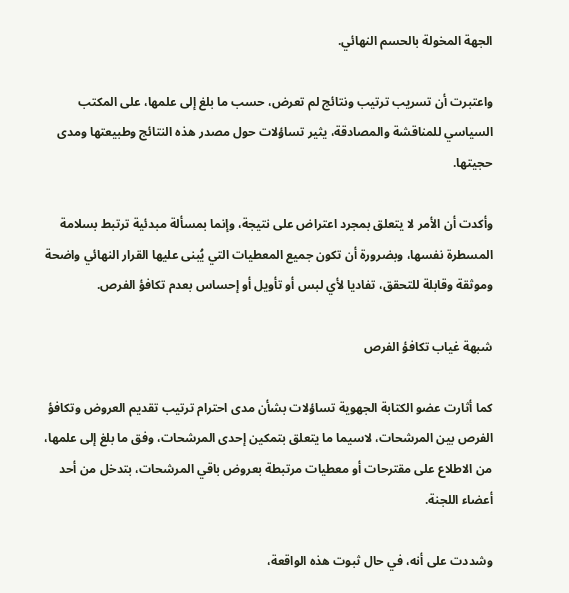الجهة المخولة بالحسم النهائي.

واعتبرت أن تسريب ترتيب ونتائج لم تعرض، حسب ما بلغ إلى علمها، على المكتب السياسي للمناقشة والمصادقة، يثير تساؤلات حول مصدر هذه النتائج وطبيعتها ومدى حجيتها.

وأكدت أن الأمر لا يتعلق بمجرد اعتراض على نتيجة، وإنما بمسألة مبدئية ترتبط بسلامة المسطرة نفسها، وبضرورة أن تكون جميع المعطيات التي يُبنى عليها القرار النهائي واضحة وموثقة وقابلة للتحقق، تفاديا لأي لبس أو تأويل أو إحساس بعدم تكافؤ الفرص.

شبهة غياب تكافؤ الفرص

كما أثارت عضو الكتابة الجهوية تساؤلات بشأن مدى احترام ترتيب تقديم العروض وتكافؤ الفرص بين المرشحات، لاسيما ما يتعلق بتمكين إحدى المرشحات، وفق ما بلغ إلى علمها، من الاطلاع على مقترحات أو معطيات مرتبطة بعروض باقي المرشحات، بتدخل من أحد أعضاء اللجنة.

وشددت على أنه، في حال ثبوت هذه الواقعة،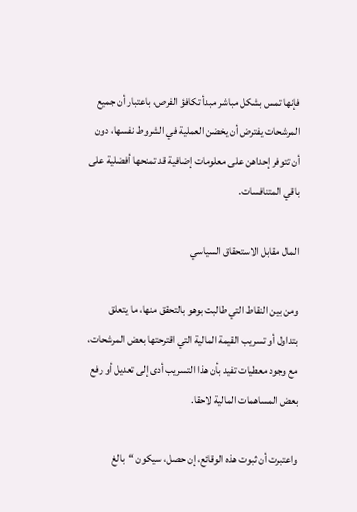فإنها تمس بشكل مباشر مبدأ تكافؤ الفرص، باعتبار أن جميع المرشحات يفترض أن يخضن العملية في الشروط نفسها، دون أن تتوفر إحداهن على معلومات إضافية قد تمنحها أفضلية على باقي المتنافسات.

المال مقابل الاستحقاق السياسي

ومن بين النقاط التي طالبت بوهو بالتحقق منها، ما يتعلق بتداول أو تسريب القيمة المالية التي اقترحتها بعض المرشحات، مع وجود معطيات تفيد بأن هذا التسريب أدى إلى تعديل أو رفع بعض المساهمات المالية لاحقا.

واعتبرت أن ثبوت هذه الوقائع، إن حصل، سيكون “بالغ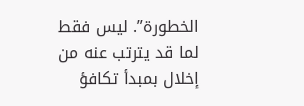الخطورة”. ليس فقط لما قد يترتب عنه من إخلال بمبدأ تكافؤ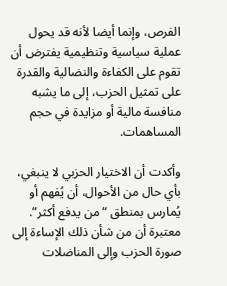الفرص، وإنما أيضا لأنه قد يحول عملية سياسية وتنظيمية يفترض أن تقوم على الكفاءة والنضالية والقدرة على تمثيل الحزب، إلى ما يشبه منافسة مالية أو مزايدة في حجم المساهمات.

وأكدت أن الاختيار الحزبي لا ينبغي، بأي حال من الأحوال، أن يُفهم أو يُمارس بمنطق “من يدفع أكثر”. معتبرة أن من شأن ذلك الإساءة إلى صورة الحزب وإلى المناضلات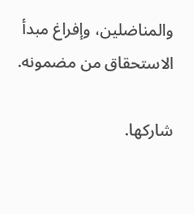والمناضلين، وإفراغ مبدأ الاستحقاق من مضمونه.

شاركها.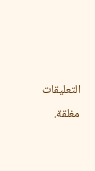التعليقات مغلقة.